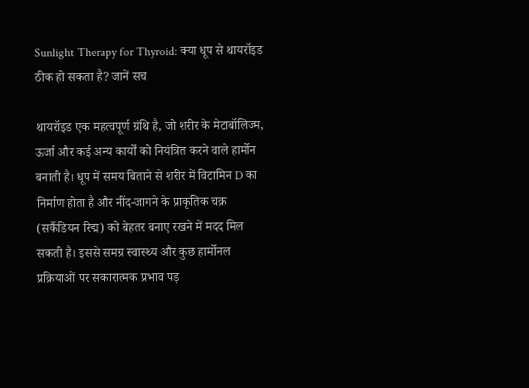Sunlight Therapy for Thyroid: क्या धूप से थायरॉइड ठीक हो सकता है? जानें सच

थायरॉइड एक महत्वपूर्ण ग्रंथि है, जो शरीर के मेटाबॉलिज्म, ऊर्जा और कई अन्य कार्यों को नियंत्रित करने वाले हार्मोन बनाती है। धूप में समय बिताने से शरीर में विटामिन D का निर्माण होता है और नींद-जागने के प्राकृतिक चक्र (सर्कैडियन रिद्म) को बेहतर बनाए रखने में मदद मिल सकती है। इससे समग्र स्वास्थ्य और कुछ हार्मोनल प्रक्रियाओं पर सकारात्मक प्रभाव पड़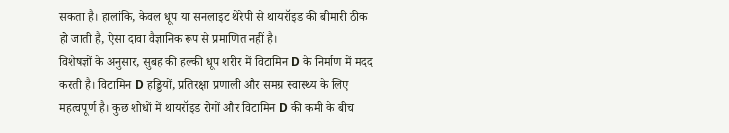सकता है। हालांकि, केवल धूप या सनलाइट थेरेपी से थायरॉइड की बीमारी ठीक हो जाती है, ऐसा दावा वैज्ञानिक रूप से प्रमाणित नहीं है।
विशेषज्ञों के अनुसार, सुबह की हल्की धूप शरीर में विटामिन D के निर्माण में मदद करती है। विटामिन D हड्डियों, प्रतिरक्षा प्रणाली और समग्र स्वास्थ्य के लिए महत्वपूर्ण है। कुछ शोधों में थायरॉइड रोगों और विटामिन D की कमी के बीच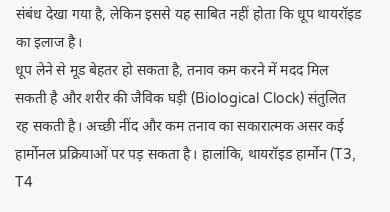संबंध देखा गया है, लेकिन इससे यह साबित नहीं होता कि धूप थायरॉइड का इलाज है।
धूप लेने से मूड बेहतर हो सकता है, तनाव कम करने में मदद मिल सकती है और शरीर की जैविक घड़ी (Biological Clock) संतुलित रह सकती है। अच्छी नींद और कम तनाव का सकारात्मक असर कई हार्मोनल प्रक्रियाओं पर पड़ सकता है। हालांकि, थायरॉइड हार्मोन (T3, T4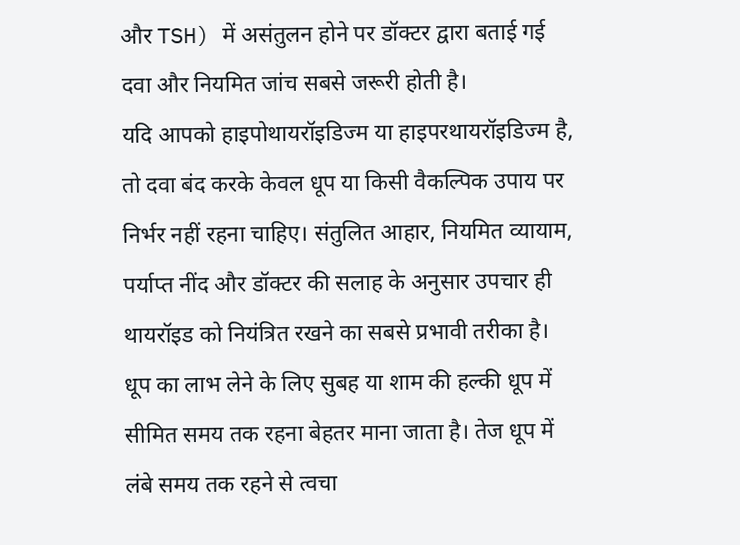और TSH) में असंतुलन होने पर डॉक्टर द्वारा बताई गई दवा और नियमित जांच सबसे जरूरी होती है।
यदि आपको हाइपोथायरॉइडिज्म या हाइपरथायरॉइडिज्म है, तो दवा बंद करके केवल धूप या किसी वैकल्पिक उपाय पर निर्भर नहीं रहना चाहिए। संतुलित आहार, नियमित व्यायाम, पर्याप्त नींद और डॉक्टर की सलाह के अनुसार उपचार ही थायरॉइड को नियंत्रित रखने का सबसे प्रभावी तरीका है।
धूप का लाभ लेने के लिए सुबह या शाम की हल्की धूप में सीमित समय तक रहना बेहतर माना जाता है। तेज धूप में लंबे समय तक रहने से त्वचा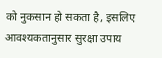को नुकसान हो सकता है, इसलिए आवश्यकतानुसार सुरक्षा उपाय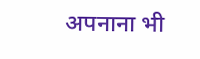अपनाना भी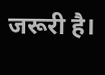जरूरी है।